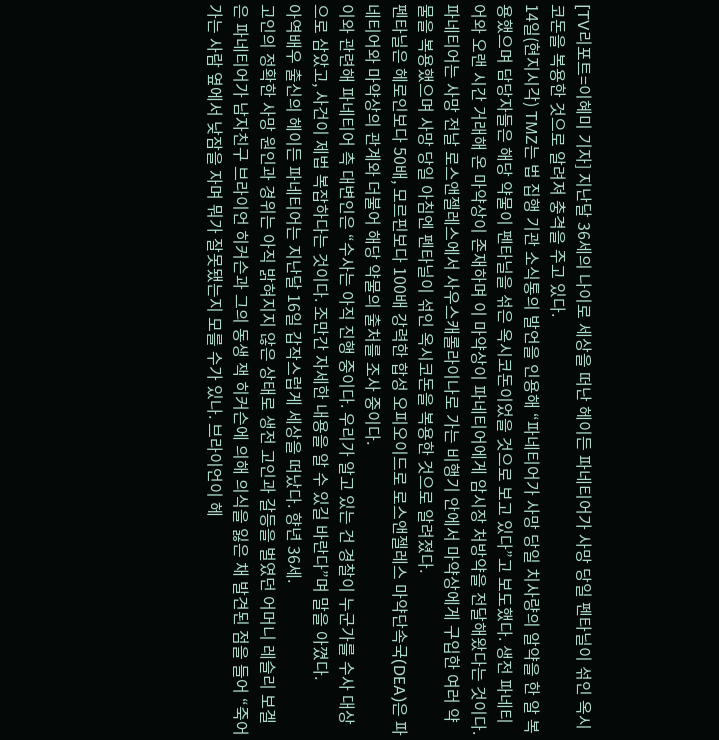[TV리포트=이혜미 기자] 지난달 36세의 나이로 세상을 떠난 헤이든 파네티어가 사망 당일 펜타닐이 섞인 옥시코돈을 복용한 것으로 알려져 충격을 주고 있다.
14일(현지시각) TMZ는 법 집행 기관 소식통의 발언을 인용해 “파네티어가 사망 당일 치사량의 알약을 한 알 복용했으며 담당자들은 해당 약물이 펜타닐을 섞은 옥시코돈이었을 것으로 보고 있다”고 보도했다. 생전 파네티어와 오랜 시간 거래해 온 마약상이 존재하며 이 마약상이 파네티어에게 암시장 처방약을 전달해왔다는 것이다.
파네티어는 사망 전날 로스앤젤레스에서 사우스캐롤라이나로 가는 비행기 안에서 마약상에게 구입한 여러 약물을 복용했으며 사망 당일 아침엔 펜타닐이 섞인 옥시코돈을 복용한 것으로 알려졌다.
펜타닐은 헤로인보다 50배, 모르핀보다 100배 강력한 합성 오피오이드로 로스앤젤레스 마약단속국(DEA)은 파네티어와 마약상의 관계와 더불어 해당 약물의 출처를 조사 중이다.
이와 관련해 파네티어 측 대변인은 “수사는 아직 진행 중이다. 우리가 알고 있는 건 경찰이 누군가를 수사 대상으로 삼았고, 사건이 제법 복잡하다는 것이다. 조만간 자세한 내용을 알 수 있길 바란다”며 말을 아꼈다.
아역배우 출신의 헤이든 파네티어는 지난달 16일 갑작스럽게 세상을 떠났다. 향년 36세.
고인의 정확한 사망 원인과 경위는 아직 밝혀지지 않은 상태로 생전 고인과 갈등을 벌였던 어머니 레슬리 보겔은 파네티어가 남자친구 브라이언 히커슨과 그의 동생 잭 히커슨에 의해 의식을 잃은 채 발견된 점을 들어 “죽어가는 사람 옆에서 낮잠을 자며 뭐가 잘못됐는지 모를 수가 있나. 브라이언이 헤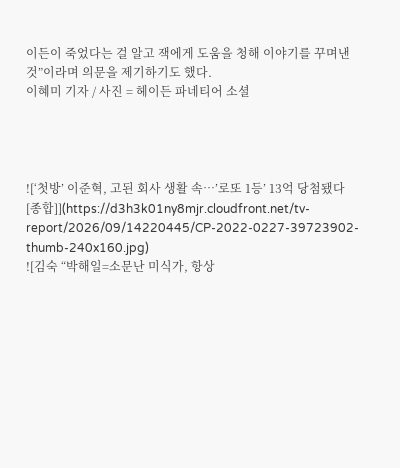이든이 죽었다는 걸 알고 잭에게 도움을 청해 이야기를 꾸며낸 것”이라며 의문을 제기하기도 했다.
이혜미 기자 / 사진 = 헤이든 파네티어 소셜




![‘첫방’ 이준혁, 고된 회사 생활 속…’로또 1등’ 13억 당첨됐다 [종합]](https://d3h3k01ny8mjr.cloudfront.net/tv-report/2026/09/14220445/CP-2022-0227-39723902-thumb-240x160.jpg)
![김숙 “박해일=소문난 미식가, 항상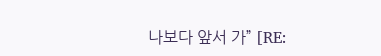나보다 앞서 가” [RE: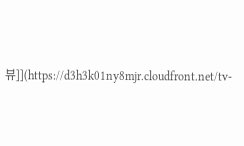뷰]](https://d3h3k01ny8mjr.cloudfront.net/tv-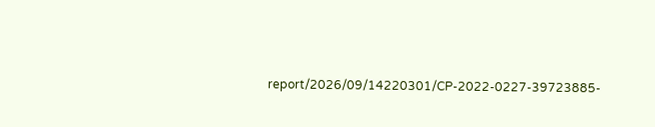report/2026/09/14220301/CP-2022-0227-39723885-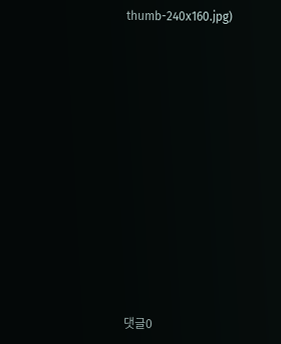thumb-240x160.jpg)













댓글0